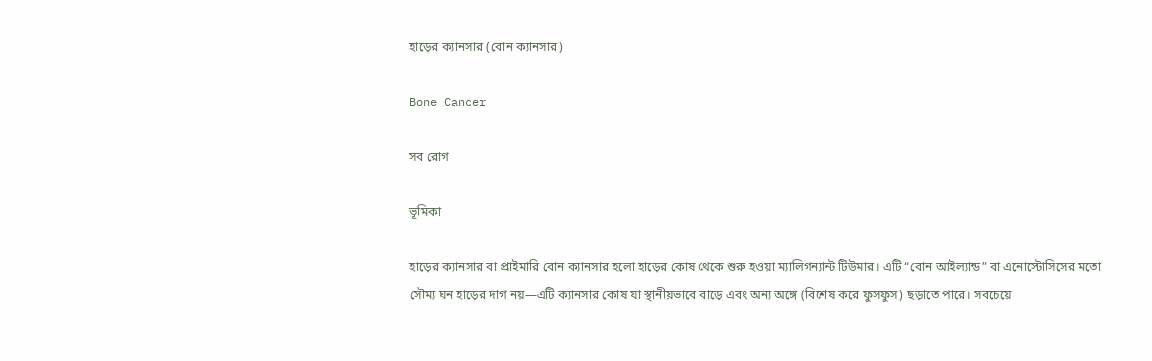হাড়ের ক্যানসার (বোন ক্যানসার)

Bone Cancer

সব রোগ

ভূমিকা

হাড়ের ক্যানসার বা প্রাইমারি বোন ক্যানসার হলো হাড়ের কোষ থেকে শুরু হওয়া ম্যালিগন্যান্ট টিউমার। এটি “বোন আইল্যান্ড” বা এনোস্টোসিসের মতো সৌম্য ঘন হাড়ের দাগ নয়—এটি ক্যানসার কোষ যা স্থানীয়ভাবে বাড়ে এবং অন্য অঙ্গে (বিশেষ করে ফুসফুস) ছড়াতে পারে। সবচেয়ে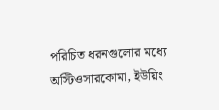পরিচিত ধরনগুলোর মধ্যে অস্টিওসারকোমা, ইউয়িং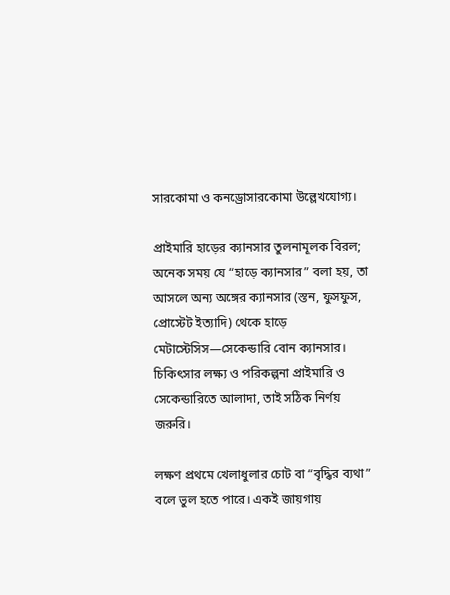সারকোমা ও কনড্রোসারকোমা উল্লেখযোগ্য।

প্রাইমারি হাড়ের ক্যানসার তুলনামূলক বিরল; অনেক সময় যে “হাড়ে ক্যানসার” বলা হয়, তা আসলে অন্য অঙ্গের ক্যানসার (স্তন, ফুসফুস, প্রোস্টেট ইত্যাদি) থেকে হাড়ে মেটাস্টেসিস—সেকেন্ডারি বোন ক্যানসার। চিকিৎসার লক্ষ্য ও পরিকল্পনা প্রাইমারি ও সেকেন্ডারিতে আলাদা, তাই সঠিক নির্ণয় জরুরি।

লক্ষণ প্রথমে খেলাধুলার চোট বা “বৃদ্ধির ব্যথা” বলে ভুল হতে পারে। একই জায়গায়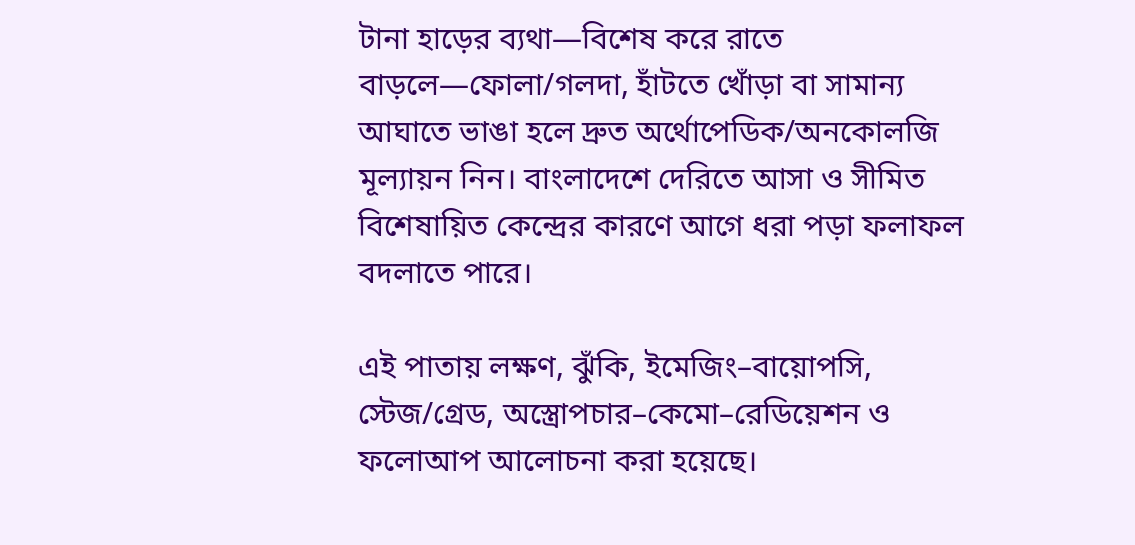টানা হাড়ের ব্যথা—বিশেষ করে রাতে বাড়লে—ফোলা/গলদা, হাঁটতে খোঁড়া বা সামান্য আঘাতে ভাঙা হলে দ্রুত অর্থোপেডিক/অনকোলজি মূল্যায়ন নিন। বাংলাদেশে দেরিতে আসা ও সীমিত বিশেষায়িত কেন্দ্রের কারণে আগে ধরা পড়া ফলাফল বদলাতে পারে।

এই পাতায় লক্ষণ, ঝুঁকি, ইমেজিং–বায়োপসি, স্টেজ/গ্রেড, অস্ত্রোপচার–কেমো–রেডিয়েশন ও ফলোআপ আলোচনা করা হয়েছে।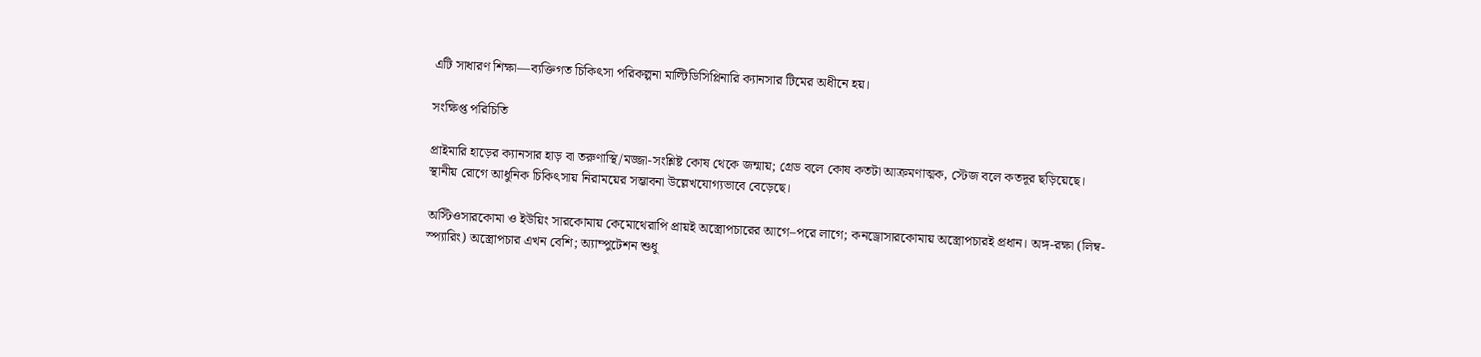এটি সাধারণ শিক্ষা—ব্যক্তিগত চিকিৎসা পরিকল্পনা মাল্টিডিসিপ্লিনারি ক্যানসার টিমের অধীনে হয়।

সংক্ষিপ্ত পরিচিতি

প্রাইমারি হাড়ের ক্যানসার হাড় বা তরুণাস্থি/মজ্জা-সংশ্লিষ্ট কোষ থেকে জন্মায়; গ্রেড বলে কোষ কতটা আক্রমণাত্মক, স্টেজ বলে কতদূর ছড়িয়েছে। স্থানীয় রোগে আধুনিক চিকিৎসায় নিরাময়ের সম্ভাবনা উল্লেখযোগ্যভাবে বেড়েছে।

অস্টিওসারকোমা ও ইউয়িং সারকোমায় কেমোথেরাপি প্রায়ই অস্ত্রোপচারের আগে–পরে লাগে; কনড্রোসারকোমায় অস্ত্রোপচারই প্রধান। অঙ্গ-রক্ষা (লিম্ব-স্প্যারিং) অস্ত্রোপচার এখন বেশি; অ্যাম্পুটেশন শুধু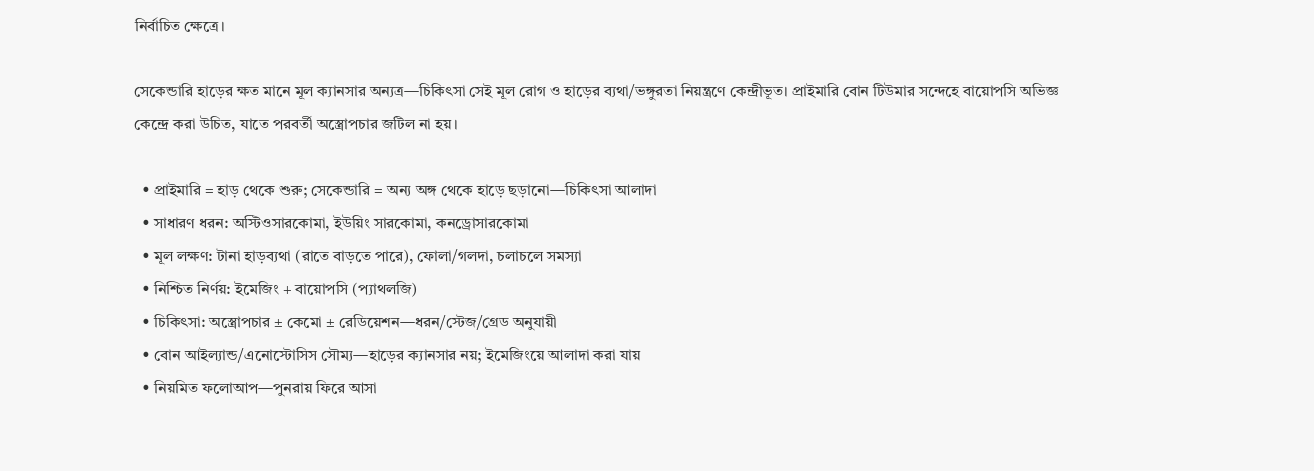নির্বাচিত ক্ষেত্রে।

সেকেন্ডারি হাড়ের ক্ষত মানে মূল ক্যানসার অন্যত্র—চিকিৎসা সেই মূল রোগ ও হাড়ের ব্যথা/ভঙ্গুরতা নিয়ন্ত্রণে কেন্দ্রীভূত। প্রাইমারি বোন টিউমার সন্দেহে বায়োপসি অভিজ্ঞ কেন্দ্রে করা উচিত, যাতে পরবর্তী অস্ত্রোপচার জটিল না হয়।

  • প্রাইমারি = হাড় থেকে শুরু; সেকেন্ডারি = অন্য অঙ্গ থেকে হাড়ে ছড়ানো—চিকিৎসা আলাদা
  • সাধারণ ধরন: অস্টিওসারকোমা, ইউয়িং সারকোমা, কনড্রোসারকোমা
  • মূল লক্ষণ: টানা হাড়ব্যথা (রাতে বাড়তে পারে), ফোলা/গলদা, চলাচলে সমস্যা
  • নিশ্চিত নির্ণয়: ইমেজিং + বায়োপসি (প্যাথলজি)
  • চিকিৎসা: অস্ত্রোপচার ± কেমো ± রেডিয়েশন—ধরন/স্টেজ/গ্রেড অনুযায়ী
  • বোন আইল্যান্ড/এনোস্টোসিস সৌম্য—হাড়ের ক্যানসার নয়; ইমেজিংয়ে আলাদা করা যায়
  • নিয়মিত ফলোআপ—পুনরায় ফিরে আসা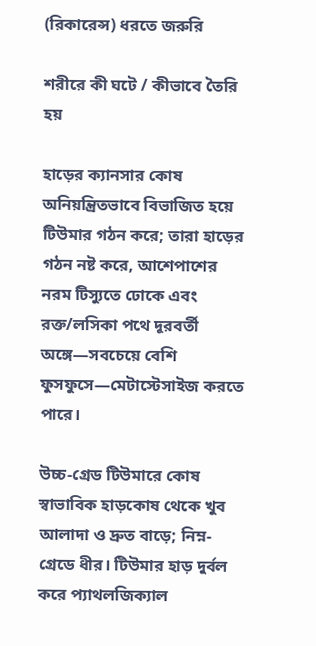(রিকারেন্স) ধরতে জরুরি

শরীরে কী ঘটে / কীভাবে তৈরি হয়

হাড়ের ক্যানসার কোষ অনিয়ন্ত্রিতভাবে বিভাজিত হয়ে টিউমার গঠন করে; তারা হাড়ের গঠন নষ্ট করে, আশেপাশের নরম টিস্যুতে ঢোকে এবং রক্ত/লসিকা পথে দূরবর্তী অঙ্গে—সবচেয়ে বেশি ফুসফুসে—মেটাস্টেসাইজ করতে পারে।

উচ্চ-গ্রেড টিউমারে কোষ স্বাভাবিক হাড়কোষ থেকে খুব আলাদা ও দ্রুত বাড়ে; নিম্ন-গ্রেডে ধীর। টিউমার হাড় দুর্বল করে প্যাথলজিক্যাল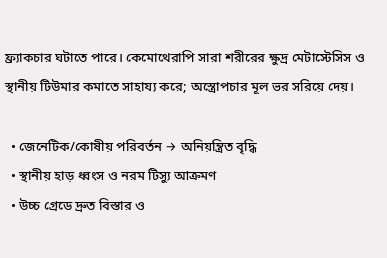ফ্র্যাকচার ঘটাতে পারে। কেমোথেরাপি সারা শরীরের ক্ষুদ্র মেটাস্টেসিস ও স্থানীয় টিউমার কমাতে সাহায্য করে; অস্ত্রোপচার মূল ভর সরিয়ে দেয়।

  • জেনেটিক/কোষীয় পরিবর্তন → অনিয়ন্ত্রিত বৃদ্ধি
  • স্থানীয় হাড় ধ্বংস ও নরম টিস্যু আক্রমণ
  • উচ্চ গ্রেডে দ্রুত বিস্তার ও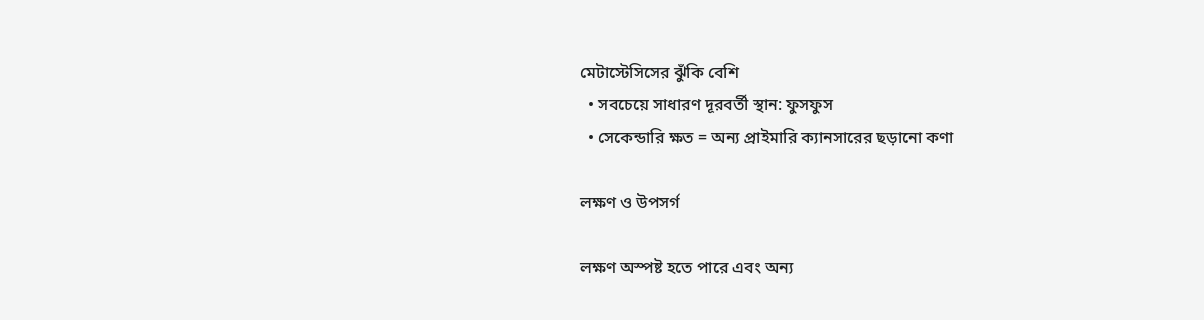মেটাস্টেসিসের ঝুঁকি বেশি
  • সবচেয়ে সাধারণ দূরবর্তী স্থান: ফুসফুস
  • সেকেন্ডারি ক্ষত = অন্য প্রাইমারি ক্যানসারের ছড়ানো কণা

লক্ষণ ও উপসর্গ

লক্ষণ অস্পষ্ট হতে পারে এবং অন্য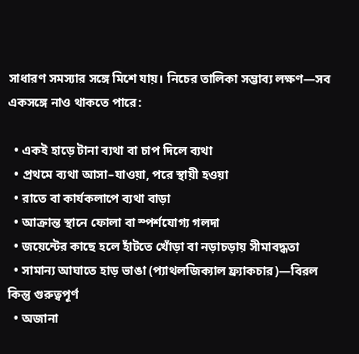সাধারণ সমস্যার সঙ্গে মিশে যায়। নিচের তালিকা সম্ভাব্য লক্ষণ—সব একসঙ্গে নাও থাকতে পারে:

  • একই হাড়ে টানা ব্যথা বা চাপ দিলে ব্যথা
  • প্রথমে ব্যথা আসা–যাওয়া, পরে স্থায়ী হওয়া
  • রাতে বা কার্যকলাপে ব্যথা বাড়া
  • আক্রান্ত স্থানে ফোলা বা স্পর্শযোগ্য গলদা
  • জয়েন্টের কাছে হলে হাঁটতে খোঁড়া বা নড়াচড়ায় সীমাবদ্ধতা
  • সামান্য আঘাতে হাড় ভাঙা (প্যাথলজিক্যাল ফ্র্যাকচার)—বিরল কিন্তু গুরুত্বপূর্ণ
  • অজানা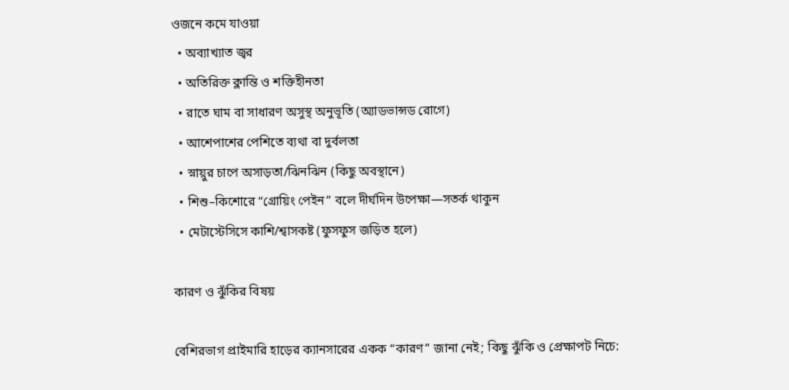ওজনে কমে যাওয়া
  • অব্যাখ্যাত জ্বর
  • অতিরিক্ত ক্লান্তি ও শক্তিহীনতা
  • রাতে ঘাম বা সাধারণ অসুস্থ অনুভূতি (অ্যাডভান্সড রোগে)
  • আশেপাশের পেশিতে ব্যথা বা দুর্বলতা
  • স্নায়ুর চাপে অসাড়তা/ঝিনঝিন (কিছু অবস্থানে)
  • শিশু–কিশোরে “গ্রোয়িং পেইন” বলে দীর্ঘদিন উপেক্ষা—সতর্ক থাকুন
  • মেটাস্টেসিসে কাশি/শ্বাসকষ্ট (ফুসফুস জড়িত হলে)

কারণ ও ঝুঁকির বিষয়

বেশিরভাগ প্রাইমারি হাড়ের ক্যানসারের একক “কারণ” জানা নেই; কিছু ঝুঁকি ও প্রেক্ষাপট নিচে: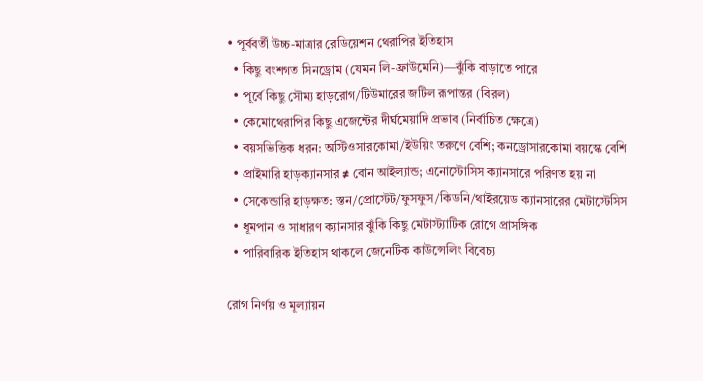• পূর্ববর্তী উচ্চ-মাত্রার রেডিয়েশন থেরাপির ইতিহাস
  • কিছু বংশগত সিনড্রোম (যেমন লি-ফ্রাউমেনি)—ঝুঁকি বাড়াতে পারে
  • পূর্বে কিছু সৌম্য হাড়রোগ/টিউমারের জটিল রূপান্তর (বিরল)
  • কেমোথেরাপির কিছু এজেন্টের দীর্ঘমেয়াদি প্রভাব (নির্বাচিত ক্ষেত্রে)
  • বয়সভিত্তিক ধরন: অস্টিওসারকোমা/ইউয়িং তরুণে বেশি; কনড্রোসারকোমা বয়স্কে বেশি
  • প্রাইমারি হাড়ক্যানসার ≠ বোন আইল্যান্ড; এনোস্টোসিস ক্যানসারে পরিণত হয় না
  • সেকেন্ডারি হাড়ক্ষত: স্তন/প্রোস্টেট/ফুসফুস/কিডনি/থাইরয়েড ক্যানসারের মেটাস্টেসিস
  • ধূমপান ও সাধারণ ক্যানসার ঝুঁকি কিছু মেটাস্ট্যাটিক রোগে প্রাসঙ্গিক
  • পারিবারিক ইতিহাস থাকলে জেনেটিক কাউন্সেলিং বিবেচ্য

রোগ নির্ণয় ও মূল্যায়ন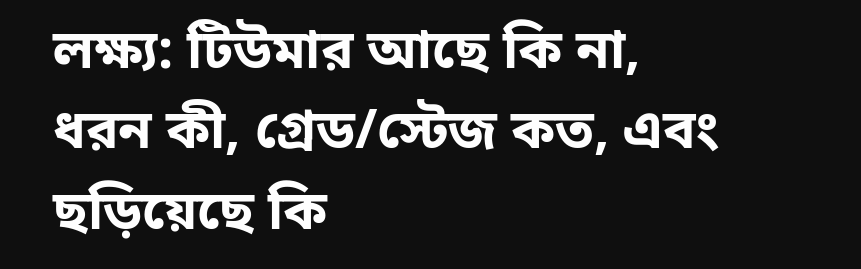লক্ষ্য: টিউমার আছে কি না, ধরন কী, গ্রেড/স্টেজ কত, এবং ছড়িয়েছে কি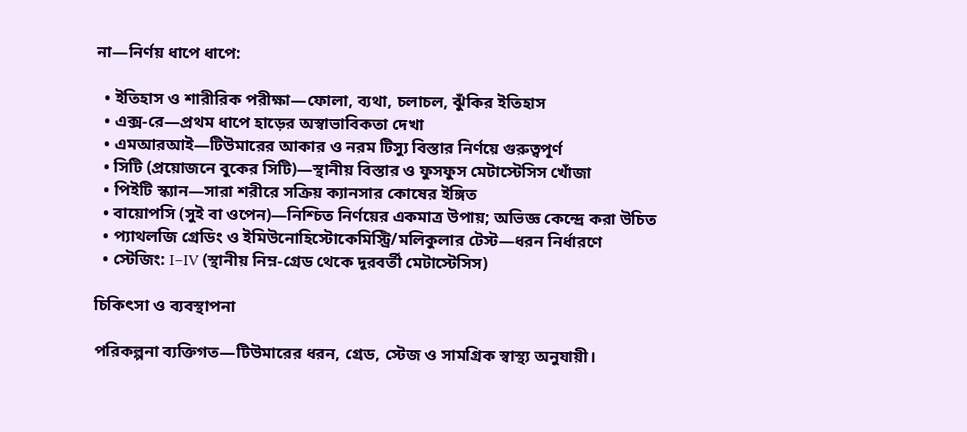না—নির্ণয় ধাপে ধাপে:

  • ইতিহাস ও শারীরিক পরীক্ষা—ফোলা, ব্যথা, চলাচল, ঝুঁকির ইতিহাস
  • এক্স-রে—প্রথম ধাপে হাড়ের অস্বাভাবিকতা দেখা
  • এমআরআই—টিউমারের আকার ও নরম টিস্যু বিস্তার নির্ণয়ে গুরুত্বপূর্ণ
  • সিটি (প্রয়োজনে বুকের সিটি)—স্থানীয় বিস্তার ও ফুসফুস মেটাস্টেসিস খোঁজা
  • পিইটি স্ক্যান—সারা শরীরে সক্রিয় ক্যানসার কোষের ইঙ্গিত
  • বায়োপসি (সুই বা ওপেন)—নিশ্চিত নির্ণয়ের একমাত্র উপায়; অভিজ্ঞ কেন্দ্রে করা উচিত
  • প্যাথলজি গ্রেডিং ও ইমিউনোহিস্টোকেমিস্ট্রি/মলিকুলার টেস্ট—ধরন নির্ধারণে
  • স্টেজিং: I–IV (স্থানীয় নিম্ন-গ্রেড থেকে দূরবর্তী মেটাস্টেসিস)

চিকিৎসা ও ব্যবস্থাপনা

পরিকল্পনা ব্যক্তিগত—টিউমারের ধরন, গ্রেড, স্টেজ ও সামগ্রিক স্বাস্থ্য অনুযায়ী।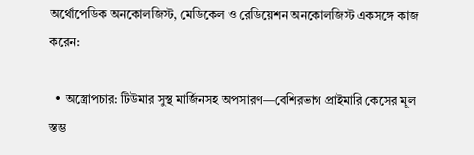অর্থোপেডিক অনকোলজিস্ট, মেডিকেল ও রেডিয়েশন অনকোলজিস্ট একসঙ্গে কাজ করেন:

  • অস্ত্রোপচার: টিউমার সুস্থ মার্জিনসহ অপসারণ—বেশিরভাগ প্রাইমারি কেসের মূল স্তম্ভ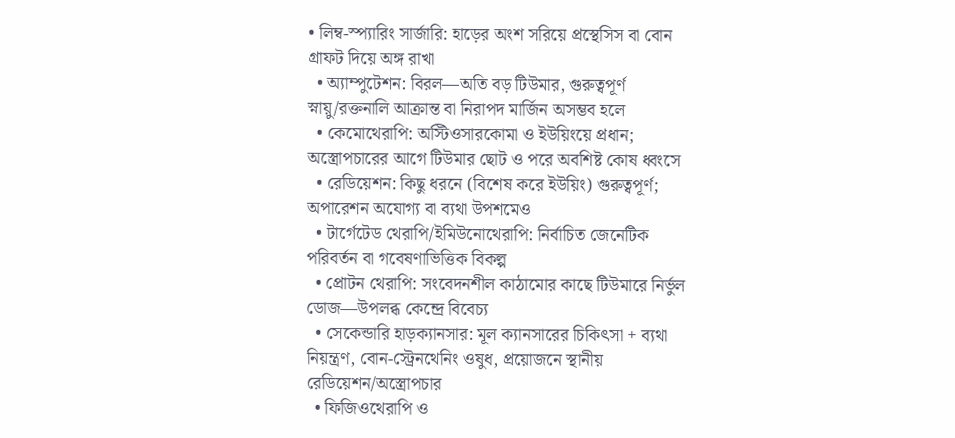• লিম্ব-স্প্যারিং সার্জারি: হাড়ের অংশ সরিয়ে প্রস্থেসিস বা বোন গ্রাফট দিয়ে অঙ্গ রাখা
  • অ্যাম্পুটেশন: বিরল—অতি বড় টিউমার, গুরুত্বপূর্ণ স্নায়ু/রক্তনালি আক্রান্ত বা নিরাপদ মার্জিন অসম্ভব হলে
  • কেমোথেরাপি: অস্টিওসারকোমা ও ইউয়িংয়ে প্রধান; অস্ত্রোপচারের আগে টিউমার ছোট ও পরে অবশিষ্ট কোষ ধ্বংসে
  • রেডিয়েশন: কিছু ধরনে (বিশেষ করে ইউয়িং) গুরুত্বপূর্ণ; অপারেশন অযোগ্য বা ব্যথা উপশমেও
  • টার্গেটেড থেরাপি/ইমিউনোথেরাপি: নির্বাচিত জেনেটিক পরিবর্তন বা গবেষণাভিত্তিক বিকল্প
  • প্রোটন থেরাপি: সংবেদনশীল কাঠামোর কাছে টিউমারে নির্ভুল ডোজ—উপলব্ধ কেন্দ্রে বিবেচ্য
  • সেকেন্ডারি হাড়ক্যানসার: মূল ক্যানসারের চিকিৎসা + ব্যথা নিয়ন্ত্রণ, বোন-স্ট্রেনথেনিং ওষুধ, প্রয়োজনে স্থানীয় রেডিয়েশন/অস্ত্রোপচার
  • ফিজিওথেরাপি ও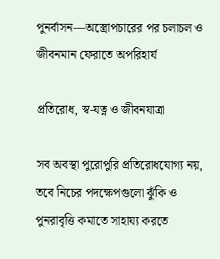পুনর্বাসন—অস্ত্রোপচারের পর চলাচল ও জীবনমান ফেরাতে অপরিহার্য

প্রতিরোধ, স্ব-যত্ন ও জীবনযাত্রা

সব অবস্থা পুরোপুরি প্রতিরোধযোগ্য নয়, তবে নিচের পদক্ষেপগুলো ঝুঁকি ও পুনরাবৃত্তি কমাতে সাহায্য করতে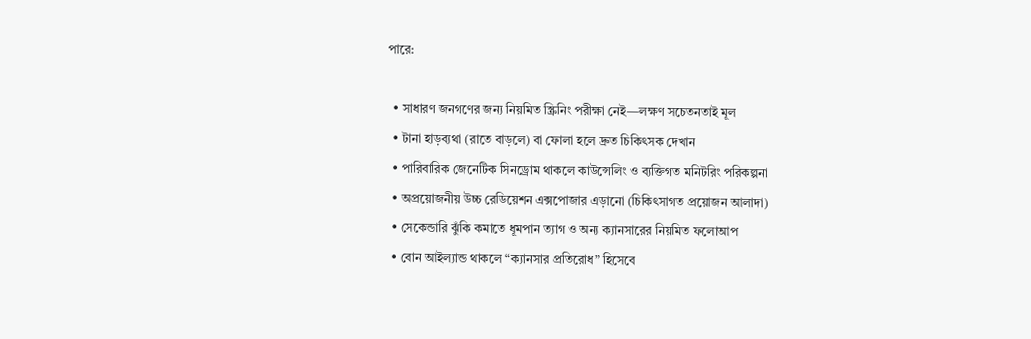পারে:

  • সাধারণ জনগণের জন্য নিয়মিত স্ক্রিনিং পরীক্ষা নেই—লক্ষণ সচেতনতাই মূল
  • টানা হাড়ব্যথা (রাতে বাড়লে) বা ফোলা হলে দ্রুত চিকিৎসক দেখান
  • পারিবারিক জেনেটিক সিনড্রোম থাকলে কাউন্সেলিং ও ব্যক্তিগত মনিটরিং পরিকল্পনা
  • অপ্রয়োজনীয় উচ্চ রেডিয়েশন এক্সপোজার এড়ানো (চিকিৎসাগত প্রয়োজন আলাদা)
  • সেকেন্ডারি ঝুঁকি কমাতে ধূমপান ত্যাগ ও অন্য ক্যানসারের নিয়মিত ফলোআপ
  • বোন আইল্যান্ড থাকলে “ক্যানসার প্রতিরোধ” হিসেবে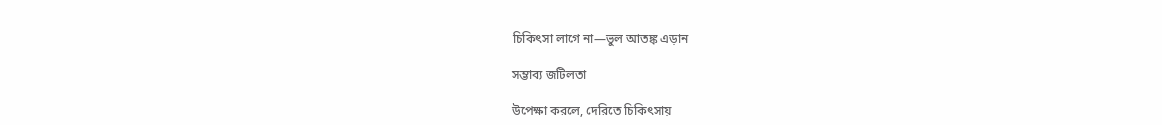চিকিৎসা লাগে না—ভুল আতঙ্ক এড়ান

সম্ভাব্য জটিলতা

উপেক্ষা করলে, দেরিতে চিকিৎসায়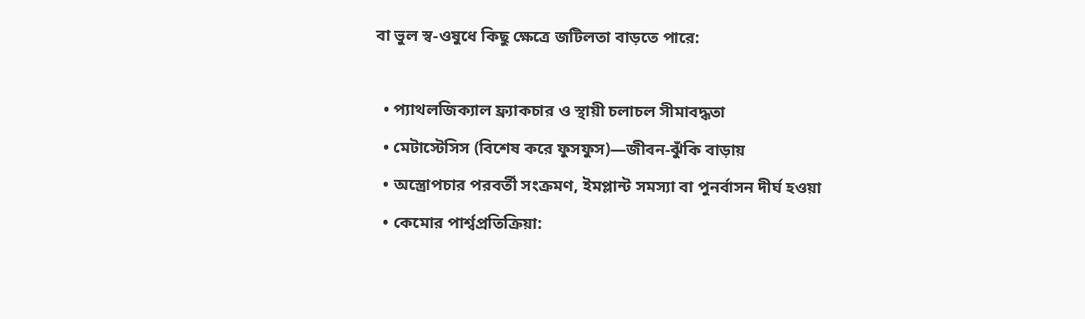বা ভুল স্ব-ওষুধে কিছু ক্ষেত্রে জটিলতা বাড়তে পারে:

  • প্যাথলজিক্যাল ফ্র্যাকচার ও স্থায়ী চলাচল সীমাবদ্ধতা
  • মেটাস্টেসিস (বিশেষ করে ফুসফুস)—জীবন-ঝুঁকি বাড়ায়
  • অস্ত্রোপচার পরবর্তী সংক্রমণ, ইমপ্লান্ট সমস্যা বা পুনর্বাসন দীর্ঘ হওয়া
  • কেমোর পার্শ্বপ্রতিক্রিয়া: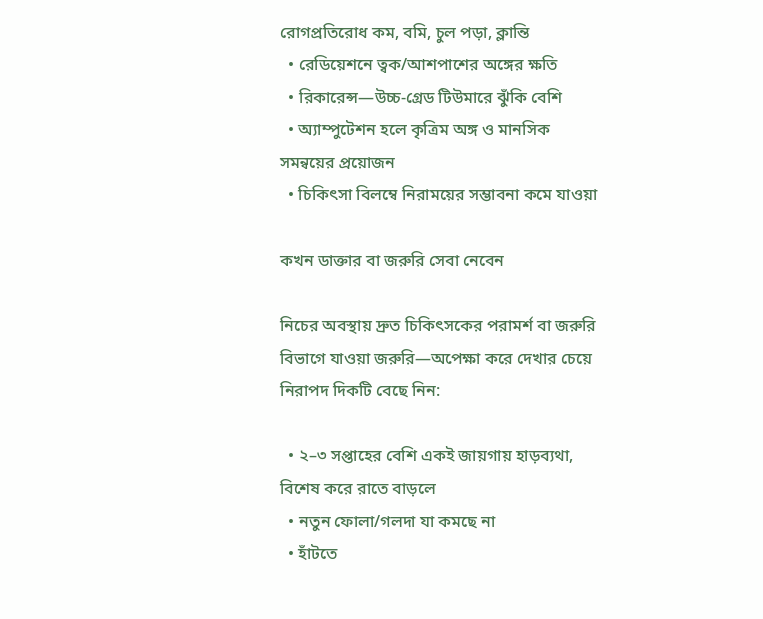রোগপ্রতিরোধ কম, বমি, চুল পড়া, ক্লান্তি
  • রেডিয়েশনে ত্বক/আশপাশের অঙ্গের ক্ষতি
  • রিকারেন্স—উচ্চ-গ্রেড টিউমারে ঝুঁকি বেশি
  • অ্যাম্পুটেশন হলে কৃত্রিম অঙ্গ ও মানসিক সমন্বয়ের প্রয়োজন
  • চিকিৎসা বিলম্বে নিরাময়ের সম্ভাবনা কমে যাওয়া

কখন ডাক্তার বা জরুরি সেবা নেবেন

নিচের অবস্থায় দ্রুত চিকিৎসকের পরামর্শ বা জরুরি বিভাগে যাওয়া জরুরি—অপেক্ষা করে দেখার চেয়ে নিরাপদ দিকটি বেছে নিন:

  • ২–৩ সপ্তাহের বেশি একই জায়গায় হাড়ব্যথা, বিশেষ করে রাতে বাড়লে
  • নতুন ফোলা/গলদা যা কমছে না
  • হাঁটতে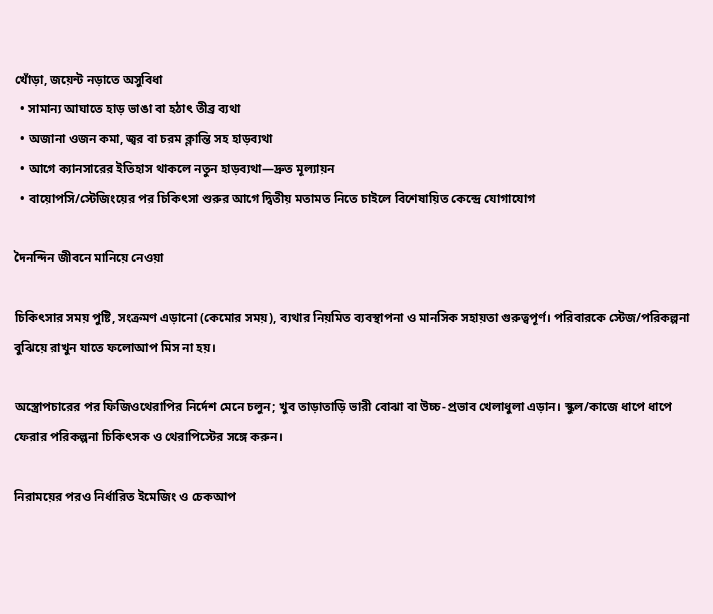খোঁড়া, জয়েন্ট নড়াতে অসুবিধা
  • সামান্য আঘাতে হাড় ভাঙা বা হঠাৎ তীব্র ব্যথা
  • অজানা ওজন কমা, জ্বর বা চরম ক্লান্তি সহ হাড়ব্যথা
  • আগে ক্যানসারের ইতিহাস থাকলে নতুন হাড়ব্যথা—দ্রুত মূল্যায়ন
  • বায়োপসি/স্টেজিংয়ের পর চিকিৎসা শুরুর আগে দ্বিতীয় মতামত নিতে চাইলে বিশেষায়িত কেন্দ্রে যোগাযোগ

দৈনন্দিন জীবনে মানিয়ে নেওয়া

চিকিৎসার সময় পুষ্টি, সংক্রমণ এড়ানো (কেমোর সময়), ব্যথার নিয়মিত ব্যবস্থাপনা ও মানসিক সহায়তা গুরুত্বপূর্ণ। পরিবারকে স্টেজ/পরিকল্পনা বুঝিয়ে রাখুন যাতে ফলোআপ মিস না হয়।

অস্ত্রোপচারের পর ফিজিওথেরাপির নির্দেশ মেনে চলুন; খুব তাড়াতাড়ি ভারী বোঝা বা উচ্চ-প্রভাব খেলাধুলা এড়ান। স্কুল/কাজে ধাপে ধাপে ফেরার পরিকল্পনা চিকিৎসক ও থেরাপিস্টের সঙ্গে করুন।

নিরাময়ের পরও নির্ধারিত ইমেজিং ও চেকআপ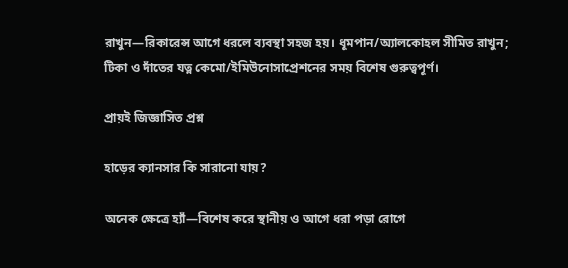রাখুন—রিকারেন্স আগে ধরলে ব্যবস্থা সহজ হয়। ধূমপান/অ্যালকোহল সীমিত রাখুন; টিকা ও দাঁতের যত্ন কেমো/ইমিউনোসাপ্রেশনের সময় বিশেষ গুরুত্বপূর্ণ।

প্রায়ই জিজ্ঞাসিত প্রশ্ন

হাড়ের ক্যানসার কি সারানো যায়?

অনেক ক্ষেত্রে হ্যাঁ—বিশেষ করে স্থানীয় ও আগে ধরা পড়া রোগে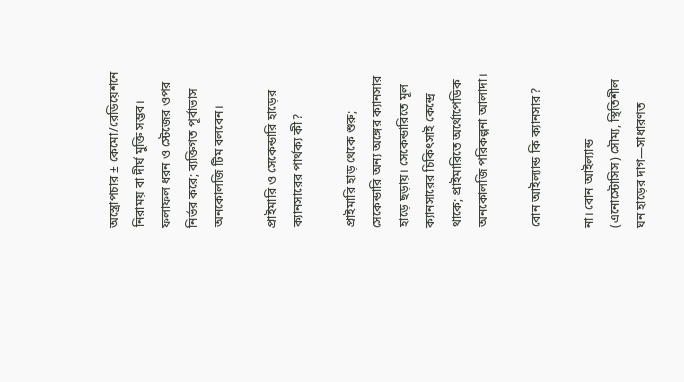অস্ত্রোপচার ± কেমো/রেডিয়েশনে নিরাময় বা দীর্ঘ মুক্তি সম্ভব। ফলাফল ধরন ও স্টেজের ওপর নির্ভর করে; ব্যক্তিগত পূর্বাভাস অনকোলজি টিম বলবেন।

প্রাইমারি ও সেকেন্ডারি হাড়ের ক্যানসারের পার্থক্য কী?

প্রাইমারি হাড় থেকে শুরু; সেকেন্ডারি অন্য অঙ্গের ক্যানসার হাড়ে ছড়ায়। সেকেন্ডারিতে মূল ক্যানসারের চিকিৎসাই কেন্দ্রে থাকে; প্রাইমারিতে অর্থোপেডিক অনকোলজি পরিকল্পনা আলাদা।

বোন আইল্যান্ড কি ক্যানসার?

না। বোন আইল্যান্ড (এনোস্টোসিস) সৌম্য, স্থিতিশীল ঘন হাড়ের দাগ—সাধারণত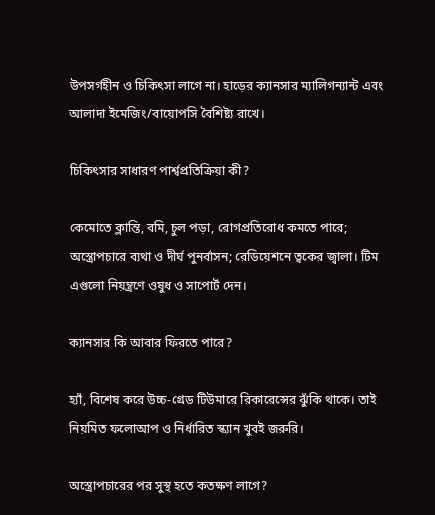উপসর্গহীন ও চিকিৎসা লাগে না। হাড়ের ক্যানসার ম্যালিগন্যান্ট এবং আলাদা ইমেজিং/বায়োপসি বৈশিষ্ট্য রাখে।

চিকিৎসার সাধারণ পার্শ্বপ্রতিক্রিয়া কী?

কেমোতে ক্লান্তি, বমি, চুল পড়া, রোগপ্রতিরোধ কমতে পারে; অস্ত্রোপচারে ব্যথা ও দীর্ঘ পুনর্বাসন; রেডিয়েশনে ত্বকের জ্বালা। টিম এগুলো নিয়ন্ত্রণে ওষুধ ও সাপোর্ট দেন।

ক্যানসার কি আবার ফিরতে পারে?

হ্যাঁ, বিশেষ করে উচ্চ-গ্রেড টিউমারে রিকারেন্সের ঝুঁকি থাকে। তাই নিয়মিত ফলোআপ ও নির্ধারিত স্ক্যান খুবই জরুরি।

অস্ত্রোপচারের পর সুস্থ হতে কতক্ষণ লাগে?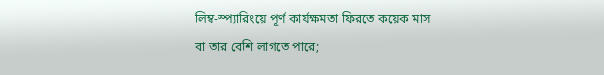লিম্ব-স্প্যারিংয়ে পূর্ণ কার্যক্ষমতা ফিরতে কয়েক মাস বা তার বেশি লাগতে পারে;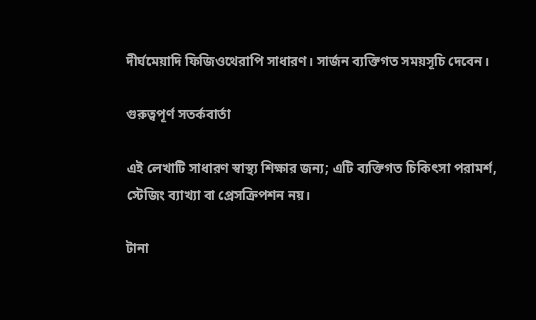দীর্ঘমেয়াদি ফিজিওথেরাপি সাধারণ। সার্জন ব্যক্তিগত সময়সূচি দেবেন।

গুরুত্বপূর্ণ সতর্কবার্তা

এই লেখাটি সাধারণ স্বাস্থ্য শিক্ষার জন্য; এটি ব্যক্তিগত চিকিৎসা পরামর্শ, স্টেজিং ব্যাখ্যা বা প্রেসক্রিপশন নয়।

টানা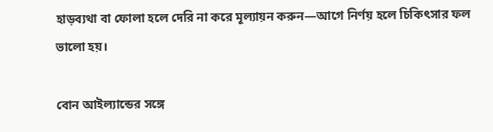হাড়ব্যথা বা ফোলা হলে দেরি না করে মূল্যায়ন করুন—আগে নির্ণয় হলে চিকিৎসার ফল ভালো হয়।

বোন আইল্যান্ডের সঙ্গে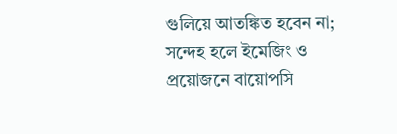গুলিয়ে আতঙ্কিত হবেন না; সন্দেহ হলে ইমেজিং ও প্রয়োজনে বায়োপসি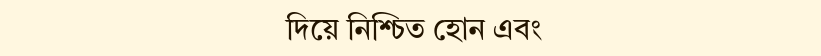দিয়ে নিশ্চিত হোন এবং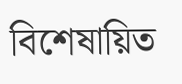বিশেষায়িত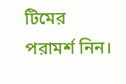টিমের পরামর্শ নিন।